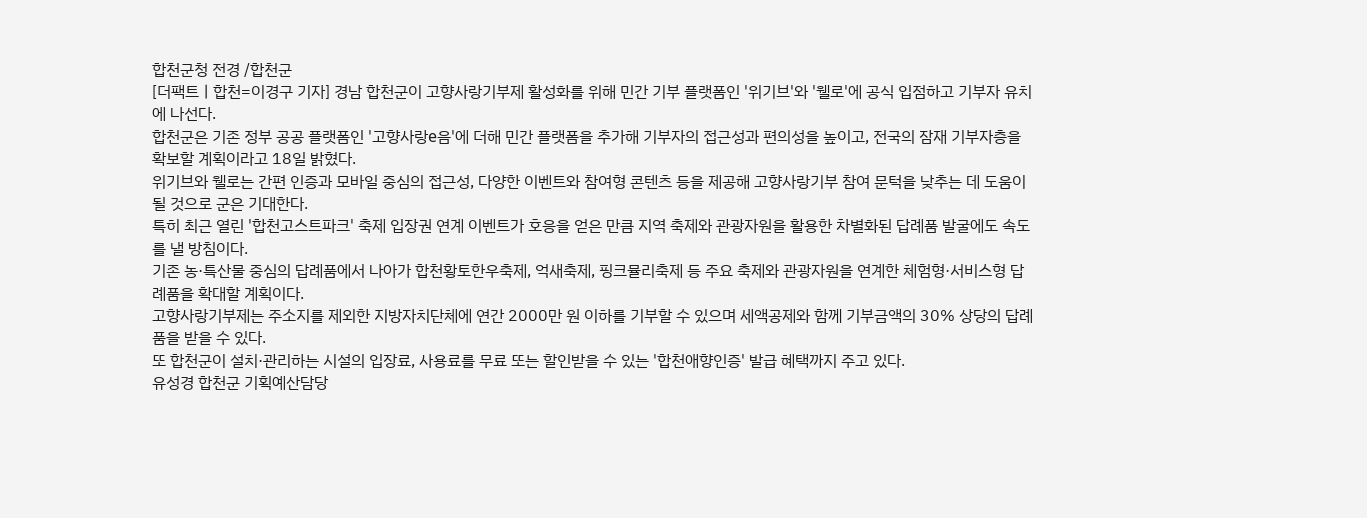합천군청 전경 /합천군
[더팩트ㅣ합천=이경구 기자] 경남 합천군이 고향사랑기부제 활성화를 위해 민간 기부 플랫폼인 '위기브'와 '웰로'에 공식 입점하고 기부자 유치에 나선다.
합천군은 기존 정부 공공 플랫폼인 '고향사랑e음'에 더해 민간 플랫폼을 추가해 기부자의 접근성과 편의성을 높이고, 전국의 잠재 기부자층을 확보할 계획이라고 18일 밝혔다.
위기브와 웰로는 간편 인증과 모바일 중심의 접근성, 다양한 이벤트와 참여형 콘텐츠 등을 제공해 고향사랑기부 참여 문턱을 낮추는 데 도움이 될 것으로 군은 기대한다.
특히 최근 열린 '합천고스트파크' 축제 입장권 연계 이벤트가 호응을 얻은 만큼 지역 축제와 관광자원을 활용한 차별화된 답례품 발굴에도 속도를 낼 방침이다.
기존 농·특산물 중심의 답례품에서 나아가 합천황토한우축제, 억새축제, 핑크뮬리축제 등 주요 축제와 관광자원을 연계한 체험형·서비스형 답례품을 확대할 계획이다.
고향사랑기부제는 주소지를 제외한 지방자치단체에 연간 2000만 원 이하를 기부할 수 있으며 세액공제와 함께 기부금액의 30% 상당의 답례품을 받을 수 있다.
또 합천군이 설치·관리하는 시설의 입장료, 사용료를 무료 또는 할인받을 수 있는 '합천애향인증' 발급 혜택까지 주고 있다.
유성경 합천군 기획예산담당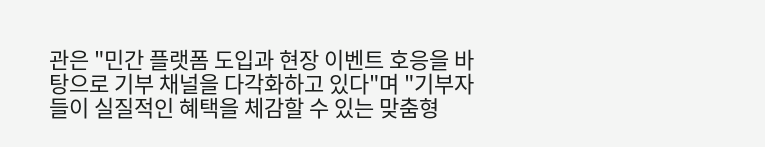관은 "민간 플랫폼 도입과 현장 이벤트 호응을 바탕으로 기부 채널을 다각화하고 있다"며 "기부자들이 실질적인 혜택을 체감할 수 있는 맞춤형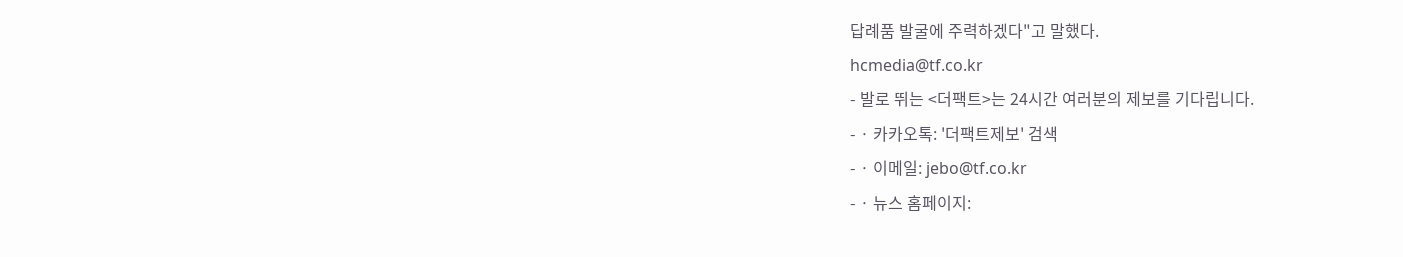답례품 발굴에 주력하겠다"고 말했다.
hcmedia@tf.co.kr
- 발로 뛰는 <더팩트>는 24시간 여러분의 제보를 기다립니다.
- · 카카오톡: '더팩트제보' 검색
- · 이메일: jebo@tf.co.kr
- · 뉴스 홈페이지: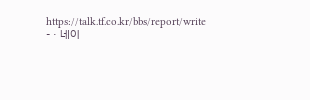https://talk.tf.co.kr/bbs/report/write
- · 네이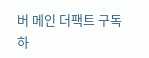버 메인 더팩트 구독하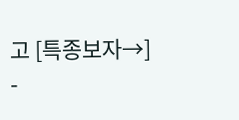고 [특종보자→]
-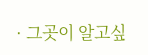· 그곳이 알고싶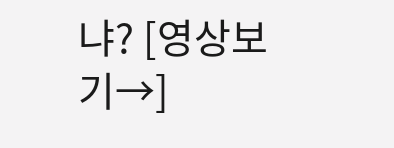냐? [영상보기→]